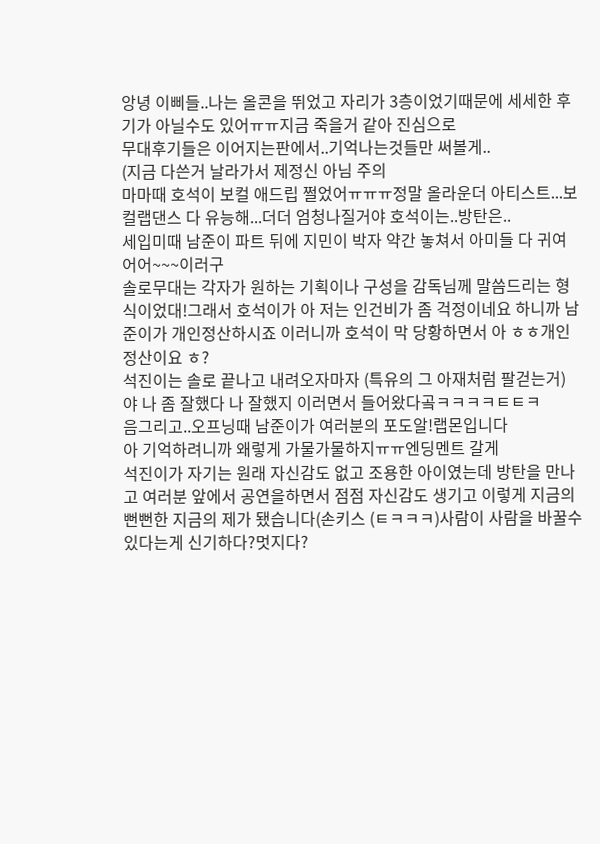앙녕 이삐들..나는 올콘을 뛰었고 자리가 3층이었기때문에 세세한 후기가 아닐수도 있어ㅠㅠ지금 죽을거 같아 진심으로
무대후기들은 이어지는판에서..기억나는것들만 써볼게..
(지금 다쓴거 날라가서 제정신 아님 주의
마마때 호석이 보컬 애드립 쩔었어ㅠㅠㅠ정말 올라운더 아티스트...보컬랩댄스 다 유능해...더더 엄청나질거야 호석이는..방탄은..
세입미때 남준이 파트 뒤에 지민이 박자 약간 놓쳐서 아미들 다 귀여어어~~~이러구
솔로무대는 각자가 원하는 기획이나 구성을 감독님께 말씀드리는 형식이었대!그래서 호석이가 아 저는 인건비가 좀 걱정이네요 하니까 남준이가 개인정산하시죠 이러니까 호석이 막 당황하면서 아 ㅎㅎ개인정산이요 ㅎ?
석진이는 솔로 끝나고 내려오자마자 (특유의 그 아재처럼 팔걷는거) 야 나 좀 잘했다 나 잘했지 이러면서 들어왔다곸ㅋㅋㅋㅋㅌㅌㅋ
음그리고..오프닝때 남준이가 여러분의 포도알!랩몬입니다
아 기억하려니까 왜렇게 가물가물하지ㅠㅠ엔딩멘트 갈게
석진이가 자기는 원래 자신감도 없고 조용한 아이였는데 방탄을 만나고 여러분 앞에서 공연을하면서 점점 자신감도 생기고 이렇게 지금의 뻔뻔한 지금의 제가 됐습니다(손키스 (ㅌㅋㅋㅋ)사람이 사람을 바꿀수 있다는게 신기하다?멋지다?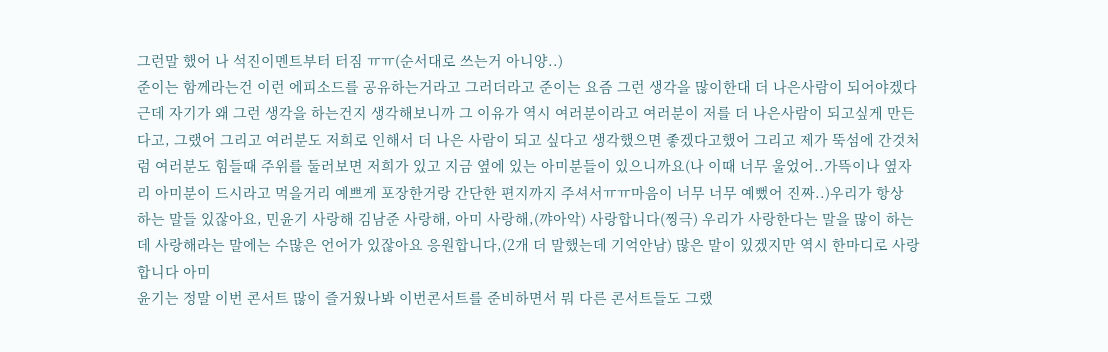그런말 했어 나 석진이멘트부터 터짐 ㅠㅠ(순서대로 쓰는거 아니양..)
준이는 함께라는건 이런 에피소드를 공유하는거라고 그러더라고 준이는 요즘 그런 생각을 많이한대 더 나은사람이 되어야겠다 근데 자기가 왜 그런 생각을 하는건지 생각해보니까 그 이유가 역시 여러분이라고 여러분이 저를 더 나은사람이 되고싶게 만든다고, 그랬어 그리고 여러분도 저희로 인해서 더 나은 사람이 되고 싶다고 생각했으면 좋겠다고했어 그리고 제가 뚝섬에 간것처럼 여러분도 힘들때 주위를 둘러보면 저희가 있고 지금 옆에 있는 아미분들이 있으니까요(나 이때 너무 울었어..가뜩이나 옆자리 아미분이 드시라고 먹을거리 예쁘게 포장한거랑 간단한 편지까지 주셔서ㅠㅠ마음이 너무 너무 예뻤어 진짜..)우리가 항상 하는 말들 있잖아요, 민윤기 사랑해 김남준 사랑해, 아미 사랑해,(꺄아악) 사랑합니다(찡극) 우리가 사랑한다는 말을 많이 하는데 사랑해라는 말에는 수많은 언어가 있잖아요 응원합니다,(2개 더 말했는데 기억안남) 많은 말이 있겠지만 역시 한마디로 사랑합니다 아미
윤기는 정말 이번 콘서트 많이 즐거웠나봐 이번콘서트를 준비하면서 뭐 다른 콘서트들도 그랬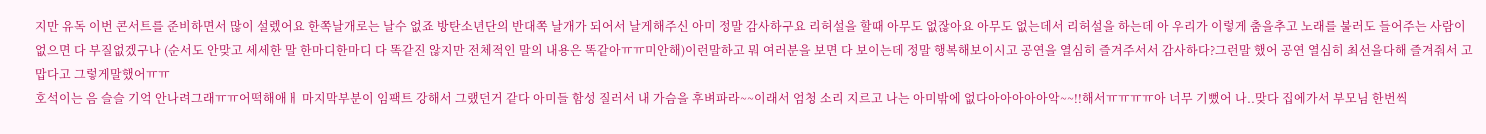지만 유독 이번 콘서트를 준비하면서 많이 설렜어요 한쪽날개로는 날수 없죠 방탄소년단의 반대쪽 날개가 되어서 날게해주신 아미 정말 감사하구요 리허설을 할때 아무도 없잖아요 아무도 없는데서 리허설을 하는데 아 우리가 이렇게 춤을추고 노래를 불러도 들어주는 사람이 없으면 다 부질없겠구나 (순서도 안맞고 세세한 말 한마디한마디 다 똑같진 않지만 전체적인 말의 내용은 똑같아ㅠㅠ미안해)이런말하고 뭐 여러분을 보면 다 보이는데 정말 행복해보이시고 공연을 열심히 즐겨주서서 감사하다?그런말 했어 공연 열심히 최선을다해 즐겨줘서 고맙다고 그렇게말했어ㅠㅠ
호석이는 음 슬슬 기억 안나려그래ㅠㅠ어떡해애ㅐ 마지막부분이 임팩트 강해서 그랬던거 같다 아미들 함성 질러서 내 가슴을 후벼파라~~이래서 엄청 소리 지르고 나는 아미밖에 없다아아아아아악~~!!해서ㅠㅠㅠㅠ아 너무 기뻤어 나..맞다 집에가서 부모님 한번씩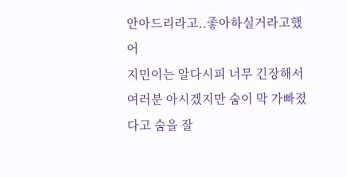안아드리라고..좋아하실거라고했어
지민이는 알다시피 너무 긴장해서 여러분 아시겠지만 숨이 막 가빠졌다고 숨을 잘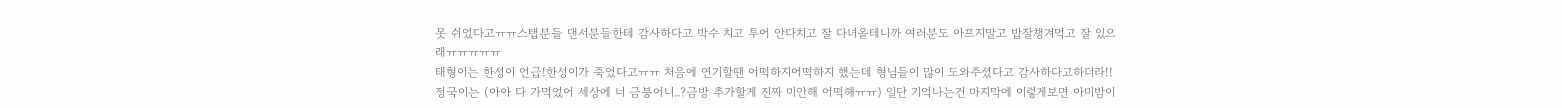못 쉬었다고ㅠㅠ스탭분들 댄서분들한테 감사하다고 박수 치고 투어 안다치고 잘 다녀올테니까 여러분도 아프지말고 밥잘챙겨먹고 잘 있으래ㅠㅠㅠㅠㅠ
태형이는 한성이 언급!한성이가 죽었다고ㅠㅠ 처음에 연기할땐 어떡하지어떡하지 했는데 형님들이 많이 도와주셨다고 감사하다고하더라!!
정국이는 (아아 다 가먹었어 세상에 너 금붕어니..?금방 추가할게 진짜 미안해 어떡해ㅠㅠ) 일단 기억나는건 마지막에 이렇게보면 아미밤이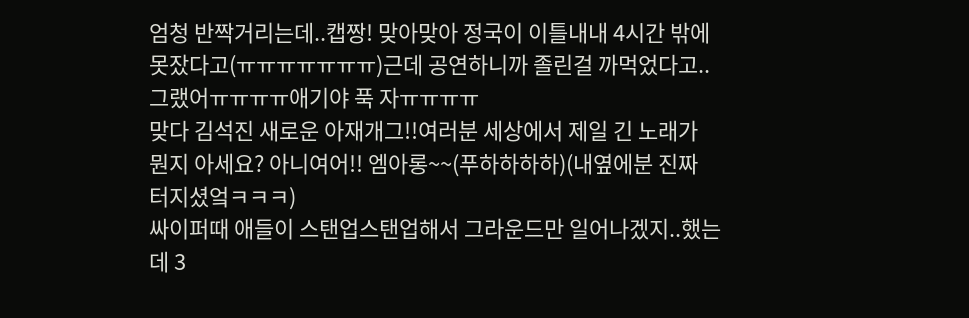엄청 반짝거리는데..캡짱! 맞아맞아 정국이 이틀내내 4시간 밖에 못잤다고(ㅠㅠㅠㅠㅠㅠㅠ)근데 공연하니까 졸린걸 까먹었다고..그랬어ㅠㅠㅠㅠ애기야 푹 자ㅠㅠㅠㅠ
맞다 김석진 새로운 아재개그!!여러분 세상에서 제일 긴 노래가 뭔지 아세요? 아니여어!! 엠아롱~~(푸하하하하)(내옆에분 진짜 터지셨엌ㅋㅋㅋ)
싸이퍼때 애들이 스탠업스탠업해서 그라운드만 일어나겠지..했는데 3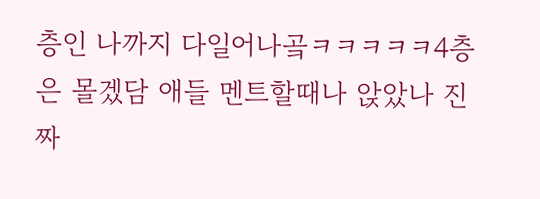층인 나까지 다일어나곸ㅋㅋㅋㅋㅋ4층은 몰겠담 애들 멘트할때나 앉았나 진짜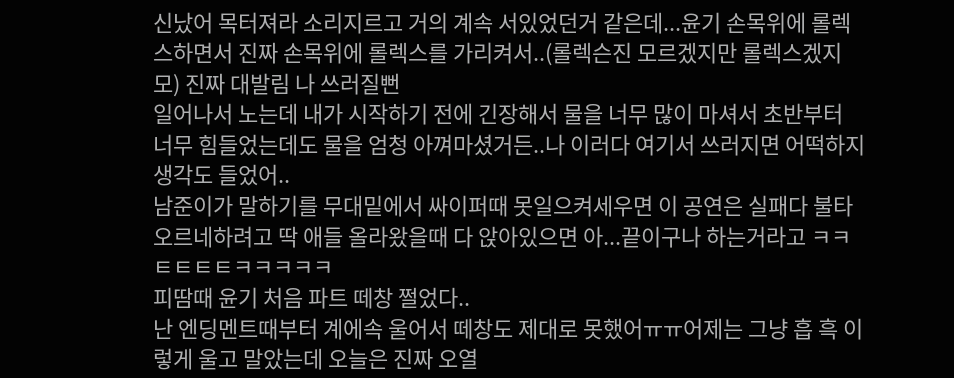신났어 목터져라 소리지르고 거의 계속 서있었던거 같은데...윤기 손목위에 롤렉스하면서 진짜 손목위에 롤렉스를 가리켜서..(롤렉슨진 모르겠지만 롤렉스겠지 모) 진짜 대발림 나 쓰러질뻔
일어나서 노는데 내가 시작하기 전에 긴장해서 물을 너무 많이 마셔서 초반부터 너무 힘들었는데도 물을 엄청 아껴마셨거든..나 이러다 여기서 쓰러지면 어떡하지 생각도 들었어..
남준이가 말하기를 무대밑에서 싸이퍼때 못일으켜세우면 이 공연은 실패다 불타오르네하려고 딱 애들 올라왔을때 다 앉아있으면 아...끝이구나 하는거라고 ㅋㅋㅌㅌㅌㅌㅋㅋㅋㅋㅋ
피땀때 윤기 처음 파트 떼창 쩔었다..
난 엔딩멘트때부터 계에속 울어서 떼창도 제대로 못했어ㅠㅠ어제는 그냥 흡 흑 이렇게 울고 말았는데 오늘은 진짜 오열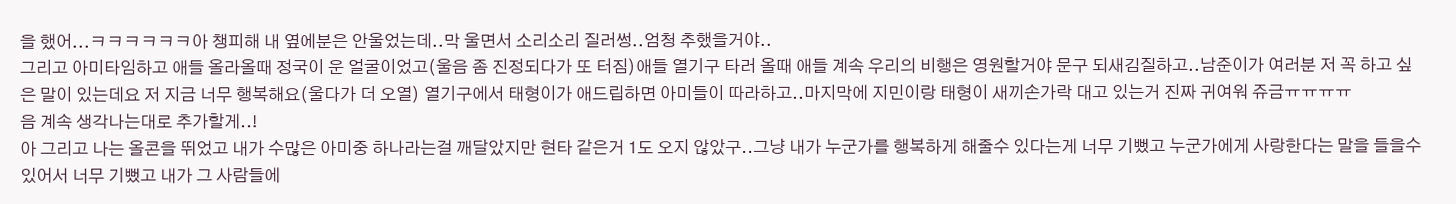을 했어...ㅋㅋㅋㅋㅋㅋ아 챙피해 내 옆에분은 안울었는데..막 울면서 소리소리 질러썽..엄청 추했을거야..
그리고 아미타임하고 애들 올라올때 정국이 운 얼굴이었고(울음 좀 진정되다가 또 터짐)애들 열기구 타러 올때 애들 계속 우리의 비행은 영원할거야 문구 되새김질하고..남준이가 여러분 저 꼭 하고 싶은 말이 있는데요 저 지금 너무 행복해요(울다가 더 오열) 열기구에서 태형이가 애드립하면 아미들이 따라하고..마지막에 지민이랑 태형이 새끼손가락 대고 있는거 진짜 귀여워 쥬금ㅠㅠㅠㅠ
음 계속 생각나는대로 추가할게..!
아 그리고 나는 올콘을 뛰었고 내가 수많은 아미중 하나라는걸 깨달았지만 현타 같은거 1도 오지 않았구..그냥 내가 누군가를 행복하게 해줄수 있다는게 너무 기뻤고 누군가에게 사랑한다는 말을 들을수 있어서 너무 기뻤고 내가 그 사람들에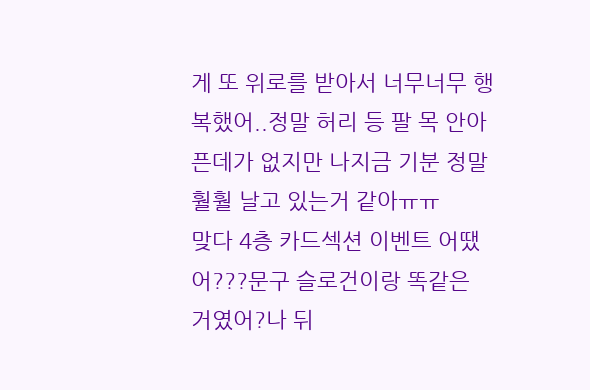게 또 위로를 받아서 너무너무 행복했어..정말 허리 등 팔 목 안아픈데가 없지만 나지금 기분 정말 훨훨 날고 있는거 같아ㅠㅠ
맞다 4층 카드섹션 이벤트 어땠어???문구 슬로건이랑 똑같은 거였어?나 뒤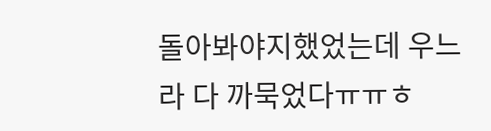돌아봐야지했었는데 우느라 다 까묵었다ㅠㅠㅎ